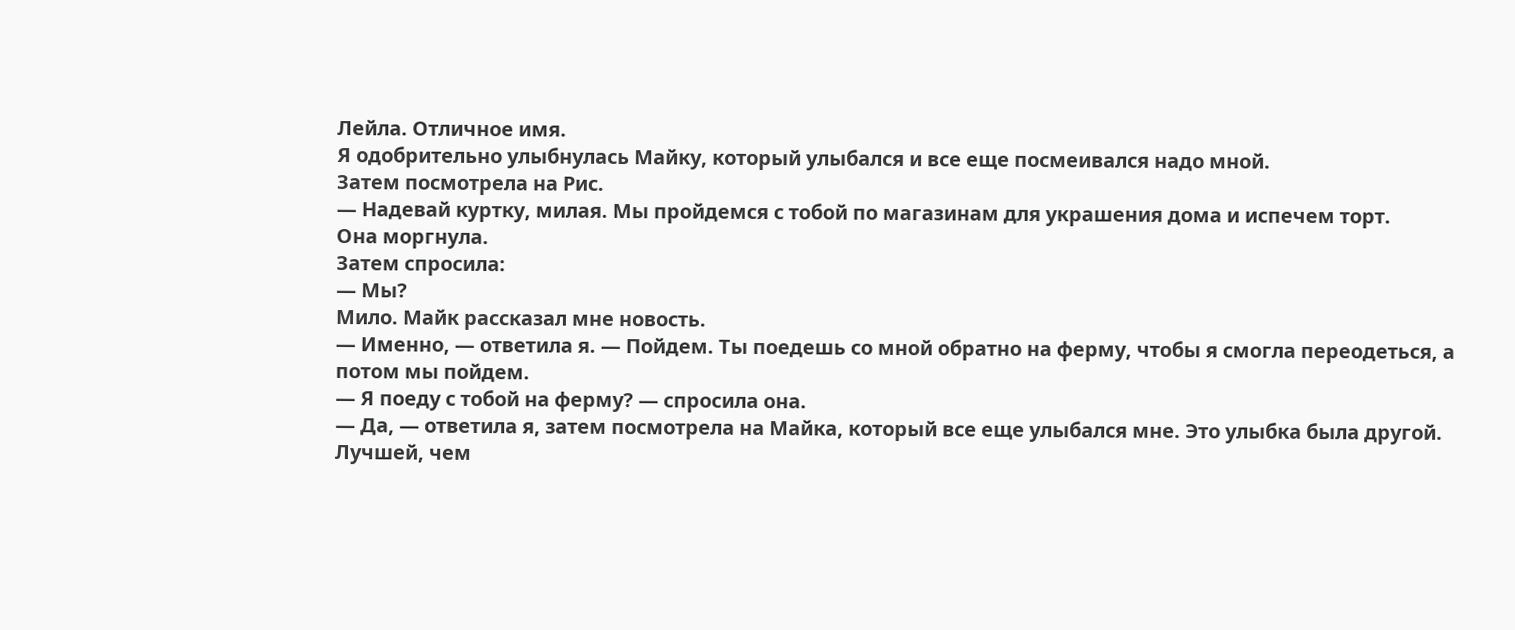Лейла. Отличное имя.
Я одобрительно улыбнулась Майку, который улыбался и все еще посмеивался надо мной.
Затем посмотрела на Рис.
— Надевай куртку, милая. Мы пройдемся с тобой по магазинам для украшения дома и испечем торт.
Она моргнула.
Затем спросила:
— Мы?
Мило. Майк рассказал мне новость.
— Именно, — ответила я. — Пойдем. Ты поедешь со мной обратно на ферму, чтобы я смогла переодеться, а потом мы пойдем.
— Я поеду с тобой на ферму? — спросила она.
— Да, — ответила я, затем посмотрела на Майка, который все еще улыбался мне. Это улыбка была другой. Лучшей, чем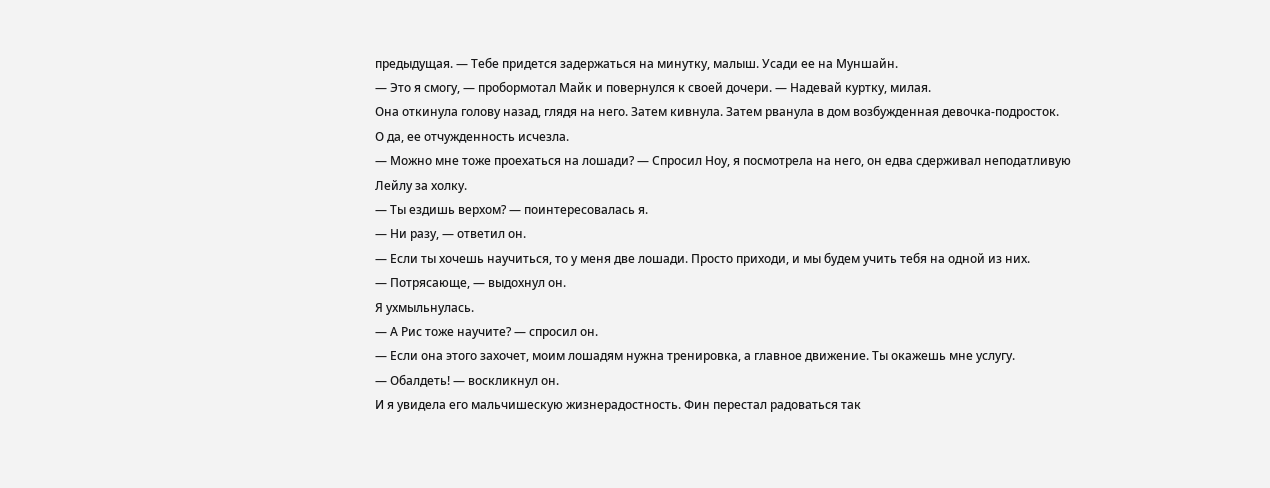предыдущая. — Тебе придется задержаться на минутку, малыш. Усади ее на Муншайн.
— Это я смогу, — пробормотал Майк и повернулся к своей дочери. — Надевай куртку, милая.
Она откинула голову назад, глядя на него. Затем кивнула. Затем рванула в дом возбужденная девочка-подросток.
О да, ее отчужденность исчезла.
— Можно мне тоже проехаться на лошади? — Спросил Ноу, я посмотрела на него, он едва сдерживал неподатливую Лейлу за холку.
— Ты ездишь верхом? — поинтересовалась я.
— Ни разу, — ответил он.
— Если ты хочешь научиться, то у меня две лошади. Просто приходи, и мы будем учить тебя на одной из них.
— Потрясающе, — выдохнул он.
Я ухмыльнулась.
— А Рис тоже научите? — спросил он.
— Если она этого захочет, моим лошадям нужна тренировка, а главное движение. Ты окажешь мне услугу.
— Обалдеть! — воскликнул он.
И я увидела его мальчишескую жизнерадостность. Фин перестал радоваться так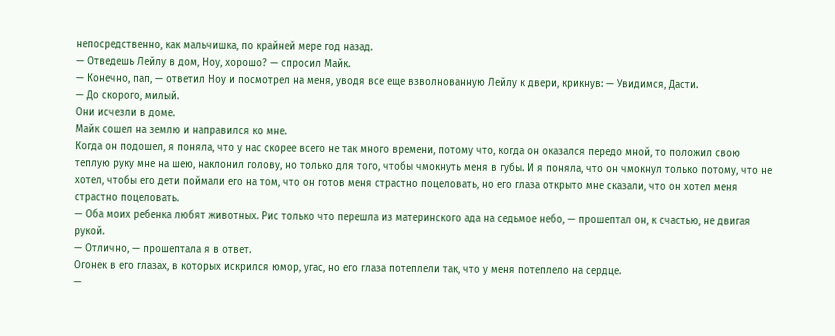непосредственно, как мальчишка, по крайней мере год назад.
— Отведешь Лейлу в дом, Ноу, хорошо? — спросил Майк.
— Конечно, пап, — ответил Ноу и посмотрел на меня, уводя все еще взволнованную Лейлу к двери, крикнув: — Увидимся, Дасти.
— До скорого, милый.
Они исчезли в доме.
Майк сошел на землю и направился ко мне.
Когда он подошел, я поняла, что у нас скорее всего не так много времени, потому что, когда он оказался передо мной, то положил свою теплую руку мне на шею, наклонил голову, но только для того, чтобы чмокнуть меня в губы. И я поняла, что он чмокнул только потому, что не хотел, чтобы его дети поймали его на том, что он готов меня страстно поцеловать, но его глаза открыто мне сказали, что он хотел меня страстно поцеловать.
— Оба моих ребенка любят животных. Рис только что перешла из материнского ада на седьмое небо, — прошептал он, к счастью, не двигая рукой.
— Отлично, — прошептала я в ответ.
Огонек в его глазах, в которых искрился юмор, угас, но его глаза потеплели так, что у меня потеплело на сердце.
—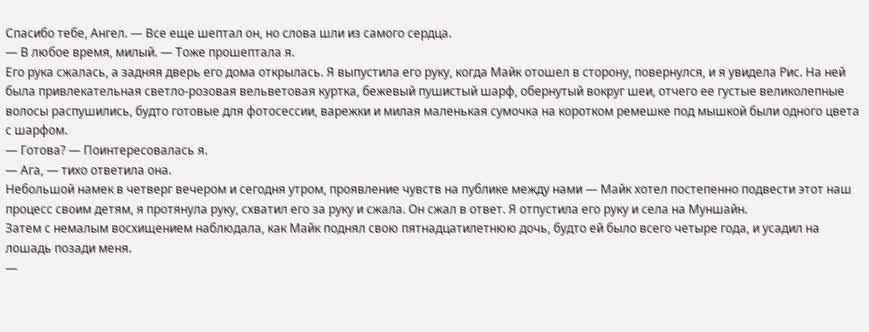Спасибо тебе, Ангел. — Все еще шептал он, но слова шли из самого сердца.
— В любое время, милый. — Тоже прошептала я.
Его рука сжалась, а задняя дверь его дома открылась. Я выпустила его руку, когда Майк отошел в сторону, повернулся, и я увидела Рис. На ней была привлекательная светло-розовая вельветовая куртка, бежевый пушистый шарф, обернутый вокруг шеи, отчего ее густые великолепные волосы распушились, будто готовые для фотосессии, варежки и милая маленькая сумочка на коротком ремешке под мышкой были одного цвета с шарфом.
— Готова? — Поинтересовалась я.
— Ага, — тихо ответила она.
Небольшой намек в четверг вечером и сегодня утром, проявление чувств на публике между нами — Майк хотел постепенно подвести этот наш процесс своим детям, я протянула руку, схватил его за руку и сжала. Он сжал в ответ. Я отпустила его руку и села на Муншайн.
Затем с немалым восхищением наблюдала, как Майк поднял свою пятнадцатилетнюю дочь, будто ей было всего четыре года, и усадил на лошадь позади меня.
—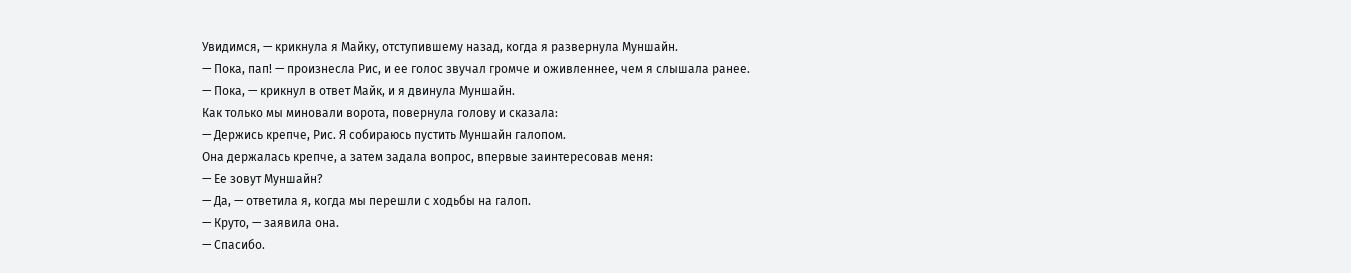Увидимся, — крикнула я Майку, отступившему назад, когда я развернула Муншайн.
— Пока, пап! — произнесла Рис, и ее голос звучал громче и оживленнее, чем я слышала ранее.
— Пока, — крикнул в ответ Майк, и я двинула Муншайн.
Как только мы миновали ворота, повернула голову и сказала:
— Держись крепче, Рис. Я собираюсь пустить Муншайн галопом.
Она держалась крепче, а затем задала вопрос, впервые заинтересовав меня:
— Ее зовут Муншайн?
— Да, — ответила я, когда мы перешли с ходьбы на галоп.
— Круто, — заявила она.
— Спасибо.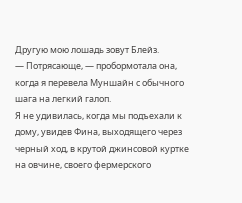Другую мою лошадь зовут Блейз.
— Потрясающе, — пробормотала она, когда я перевела Муншайн с обычного шага на легкий галоп.
Я не удивилась, когда мы подъехали к дому, увидев Фина, выходящего через черный ход, в крутой джинсовой куртке на овчине, своего фермерского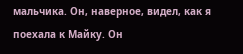мальчика. Он, наверное, видел, как я поехала к Майку. Он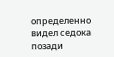определенно видел седока позади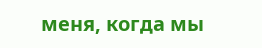меня, когда мы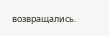возвращались.